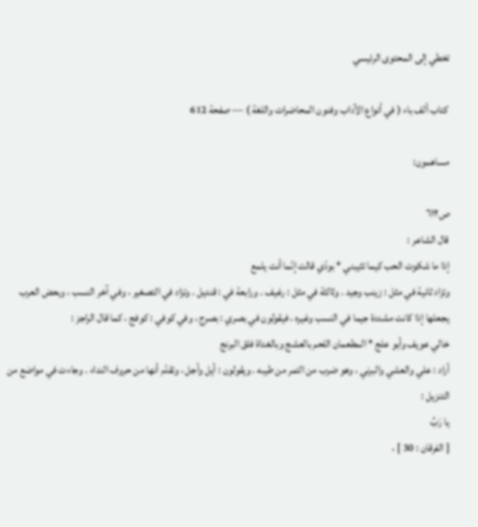تخطي إلى المحتوى الرئيسي

كتاب ألف باء ( في أنواع الآداب وفنون المحاضرات واللغة ) — صفحة 612

مساهمون:

ص٦١٢
قال الشاعر :
إذا ما شكوت الحب كيما تثيبني * بودّي قالت إنّما أنت يلمع
وتزاد ثانية في مثل : زينب وجيد . وثالثة في مثل : رغيف . ورابعة في : قنديل . وتزاد في التصغير ، وفي آخر النسب ، وبعض العرب يجعلها إذا كانت مشددة جيما في النسب وغيره ، فيقولون في بصري : بصرج ، وفي كوفي : كوفج ، كما قال الراجز :
خالي عويف وأبو علج * المطعمان اللحم بالعشج وبالغداة فلق البرنج
أراد : علي والعشي والبرني ، وهو ضرب من التمر من طيبه . ويقولون : أيل وأجل ، وتقدّم أنها من حروف النداء . وجاءت في مواضع من التنزيل :
يا رَبِّ
[ الفرقان : 30 ] ،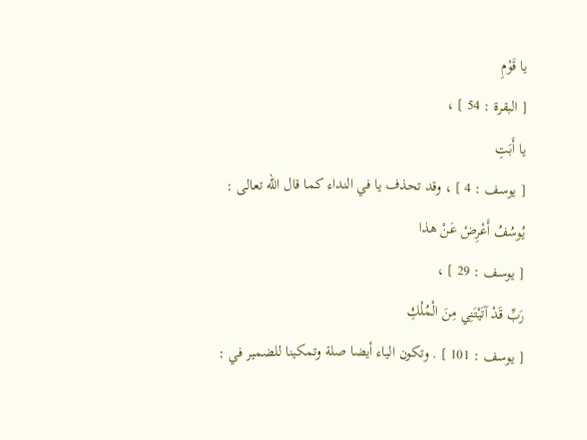يا قَوْمِ
[ البقرة : 54 ] ،
يا أَبَتِ
[ يوسف : 4 ] ، وقد تحذف يا في النداء كما قال اللّه تعالى :
يُوسُفُ أَعْرِضْ عَنْ هذا
[ يوسف : 29 ] ،
رَبِّ قَدْ آتَيْتَنِي مِنَ الْمُلْكِ
[ يوسف : 101 ] . وتكون الياء أيضا صلة وتمكينا للضمير في :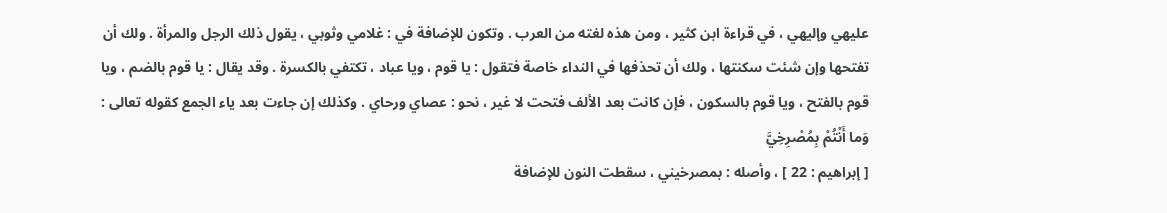عليهي وإليهي ، في قراءة ابن كثير ، ومن هذه لغته من العرب . وتكون للإضافة في : غلامي وثوبي ، يقول ذلك الرجل والمرأة . ولك أن تفتحها وإن شئت سكنتها ، ولك أن تحذفها في النداء خاصة فتقول : يا قوم ، ويا عباد ، تكتفي بالكسرة . وقد يقال : يا قوم بالضم ، ويا قوم بالفتح ، ويا قوم بالسكون ، فإن كانت بعد الألف فتحت لا غير ، نحو : عصاي ورحاي . وكذلك إن جاءت بعد ياء الجمع كقوله تعالى :
وَما أَنْتُمْ بِمُصْرِخِيَّ
[ إبراهيم : 22 ] ، وأصله : بمصرخيني ، سقطت النون للإضافة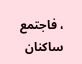، فاجتمع ساكنان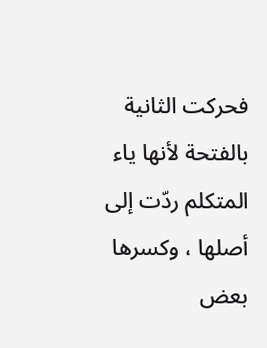فحركت الثانية بالفتحة لأنها ياء المتكلم ردّت إلى أصلها ، وكسرها بعض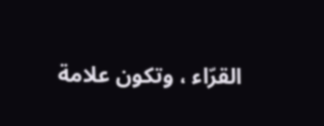القرّاء ، وتكون علامة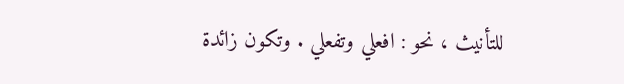للتأنيث ، نحو : افعلي وتفعلي . وتكون زائدة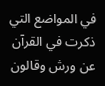في المواضع التي ذكرت في القرآن عن ورش وقالون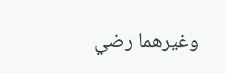وغيرهما رضي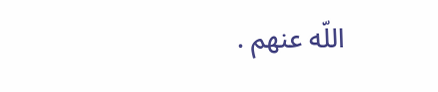اللّه عنهم .